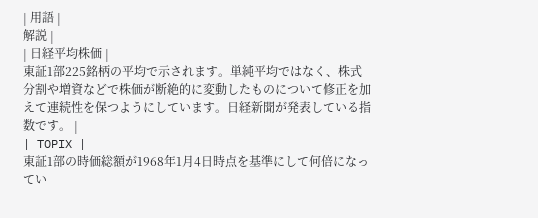| 用語 |
解説 |
| 日経平均株価 |
東証1部225銘柄の平均で示されます。単純平均ではなく、株式分割や増資などで株価が断絶的に変動したものについて修正を加えて連続性を保つようにしています。日経新聞が発表している指数です。 |
| TOPIX |
東証1部の時価総額が1968年1月4日時点を基準にして何倍になってい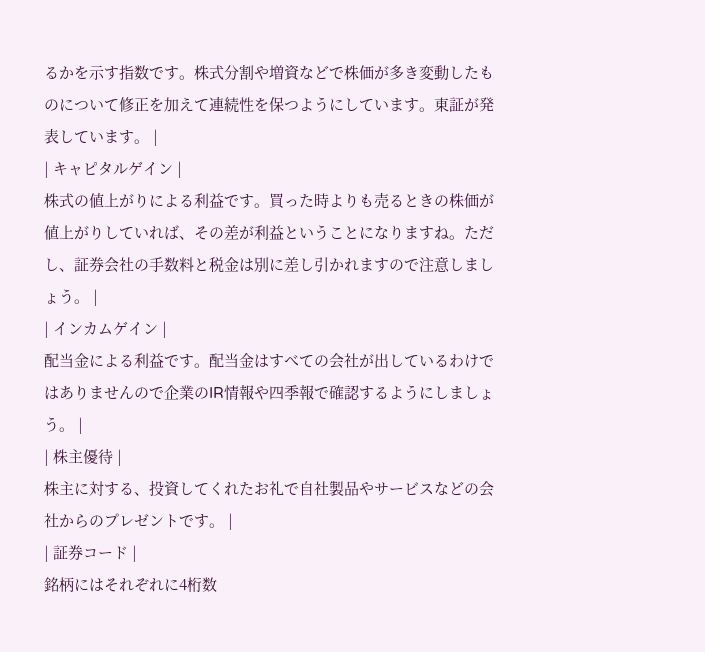るかを示す指数です。株式分割や増資などで株価が多き変動したものについて修正を加えて連続性を保つようにしています。東証が発表しています。 |
| キャピタルゲイン |
株式の値上がりによる利益です。買った時よりも売るときの株価が値上がりしていれば、その差が利益ということになりますね。ただし、証券会社の手数料と税金は別に差し引かれますので注意しましょう。 |
| インカムゲイン |
配当金による利益です。配当金はすべての会社が出しているわけではありませんので企業のIR情報や四季報で確認するようにしましょう。 |
| 株主優待 |
株主に対する、投資してくれたお礼で自社製品やサービスなどの会社からのプレゼントです。 |
| 証券コード |
銘柄にはそれぞれに4桁数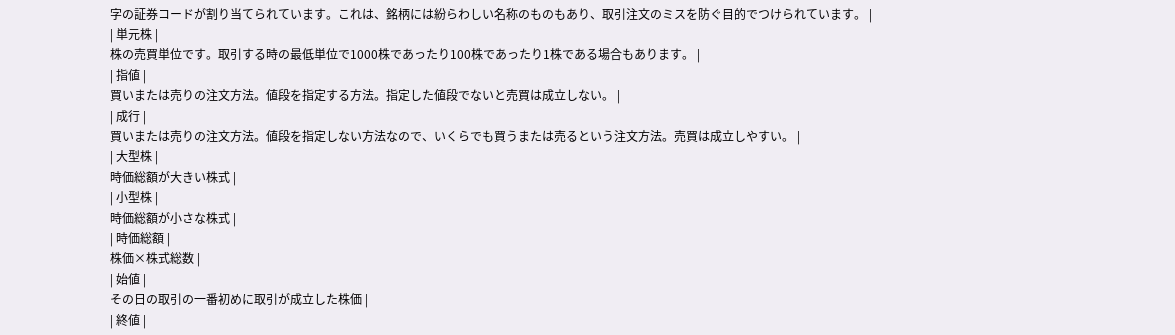字の証券コードが割り当てられています。これは、銘柄には紛らわしい名称のものもあり、取引注文のミスを防ぐ目的でつけられています。 |
| 単元株 |
株の売買単位です。取引する時の最低単位で1000株であったり100株であったり1株である場合もあります。 |
| 指値 |
買いまたは売りの注文方法。値段を指定する方法。指定した値段でないと売買は成立しない。 |
| 成行 |
買いまたは売りの注文方法。値段を指定しない方法なので、いくらでも買うまたは売るという注文方法。売買は成立しやすい。 |
| 大型株 |
時価総額が大きい株式 |
| 小型株 |
時価総額が小さな株式 |
| 時価総額 |
株価×株式総数 |
| 始値 |
その日の取引の一番初めに取引が成立した株価 |
| 終値 |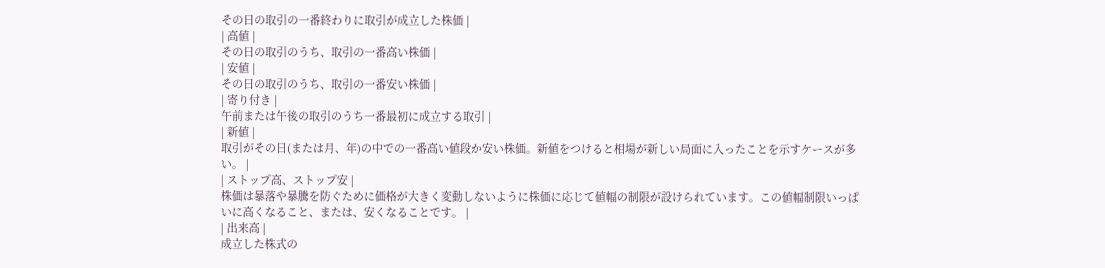その日の取引の一番終わりに取引が成立した株価 |
| 高値 |
その日の取引のうち、取引の一番高い株価 |
| 安値 |
その日の取引のうち、取引の一番安い株価 |
| 寄り付き |
午前または午後の取引のうち一番最初に成立する取引 |
| 新値 |
取引がその日(または月、年)の中での一番高い値段か安い株価。新値をつけると相場が新しい局面に入ったことを示すケースが多い。 |
| ストップ高、ストップ安 |
株価は暴落や暴騰を防ぐために価格が大きく変動しないように株価に応じて値幅の制限が設けられています。この値幅制限いっぱいに高くなること、または、安くなることです。 |
| 出来高 |
成立した株式の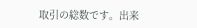取引の総数です。出来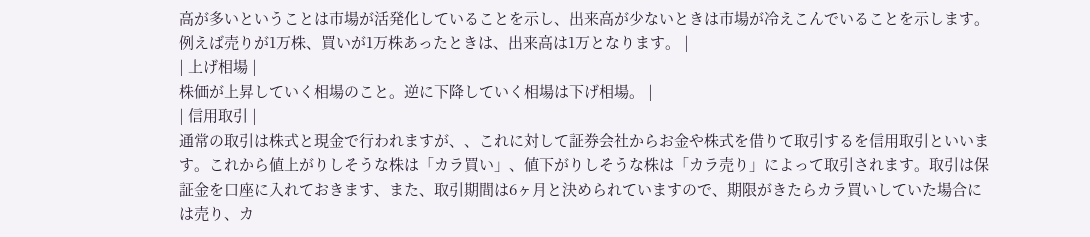高が多いということは市場が活発化していることを示し、出来高が少ないときは市場が冷えこんでいることを示します。例えば売りが1万株、買いが1万株あったときは、出来高は1万となります。 |
| 上げ相場 |
株価が上昇していく相場のこと。逆に下降していく相場は下げ相場。 |
| 信用取引 |
通常の取引は株式と現金で行われますが、、これに対して証券会社からお金や株式を借りて取引するを信用取引といいます。これから値上がりしそうな株は「カラ買い」、値下がりしそうな株は「カラ売り」によって取引されます。取引は保証金を口座に入れておきます、また、取引期間は6ヶ月と決められていますので、期限がきたらカラ買いしていた場合には売り、カ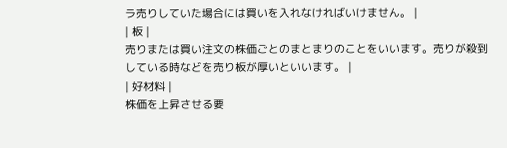ラ売りしていた場合には買いを入れなければいけません。 |
| 板 |
売りまたは買い注文の株価ごとのまとまりのことをいいます。売りが殺到している時などを売り板が厚いといいます。 |
| 好材料 |
株価を上昇させる要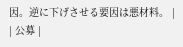因。逆に下げさせる要因は悪材料。 |
| 公募 |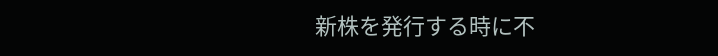新株を発行する時に不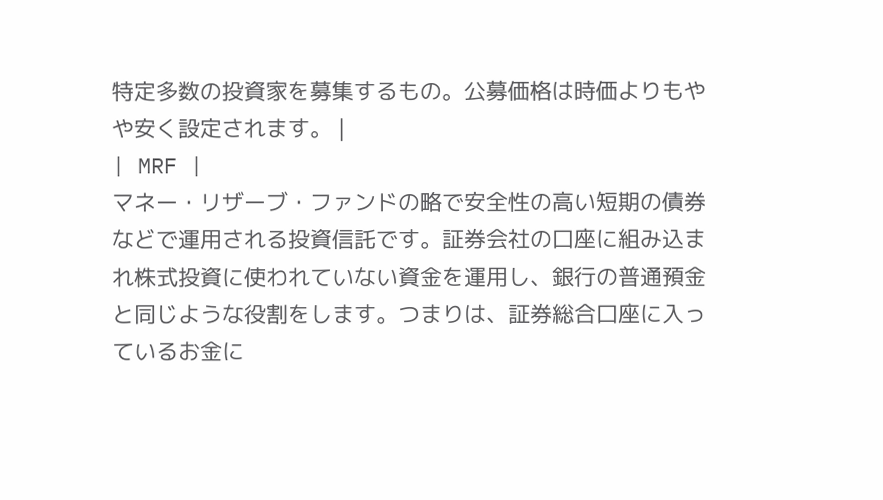特定多数の投資家を募集するもの。公募価格は時価よりもやや安く設定されます。 |
| MRF |
マネー・リザーブ・ファンドの略で安全性の高い短期の債券などで運用される投資信託です。証券会社の口座に組み込まれ株式投資に使われていない資金を運用し、銀行の普通預金と同じような役割をします。つまりは、証券総合口座に入っているお金に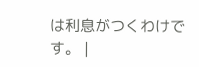は利息がつくわけです。 |